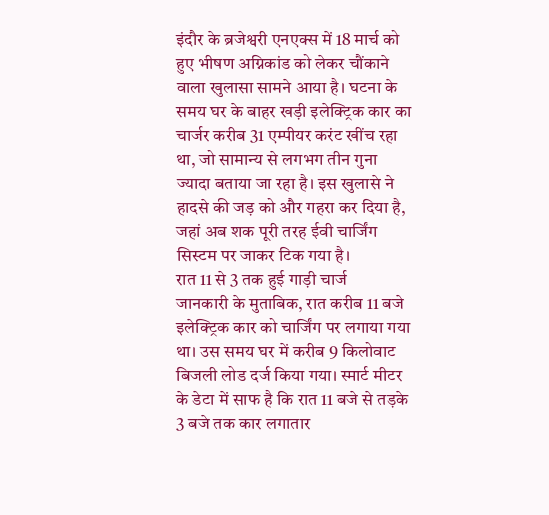इंदौर के ब्रजेश्वरी एनएक्स में 18 मार्च को हुए भीषण अग्निकांड को लेकर चौंकाने वाला खुलासा सामने आया है। घटना के समय घर के बाहर खड़ी इलेक्ट्रिक कार का चार्जर करीब 31 एम्पीयर करंट खींच रहा था, जो सामान्य से लगभग तीन गुना ज्यादा बताया जा रहा है। इस खुलासे ने हादसे की जड़ को और गहरा कर दिया है, जहां अब शक पूरी तरह ईवी चार्जिंग सिस्टम पर जाकर टिक गया है।
रात 11 से 3 तक हुई गाड़ी चार्ज
जानकारी के मुताबिक, रात करीब 11 बजे इलेक्ट्रिक कार को चार्जिंग पर लगाया गया था। उस समय घर में करीब 9 किलोवाट बिजली लोड दर्ज किया गया। स्मार्ट मीटर के डेटा में साफ है कि रात 11 बजे से तड़के 3 बजे तक कार लगातार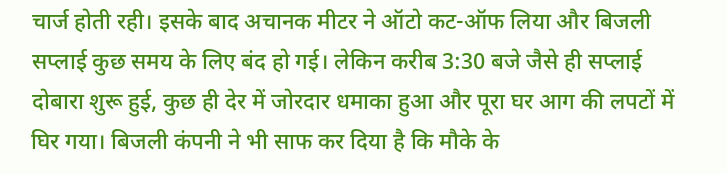चार्ज होती रही। इसके बाद अचानक मीटर ने ऑटो कट-ऑफ लिया और बिजली सप्लाई कुछ समय के लिए बंद हो गई। लेकिन करीब 3:30 बजे जैसे ही सप्लाई दोबारा शुरू हुई, कुछ ही देर में जोरदार धमाका हुआ और पूरा घर आग की लपटों में घिर गया। बिजली कंपनी ने भी साफ कर दिया है कि मौके के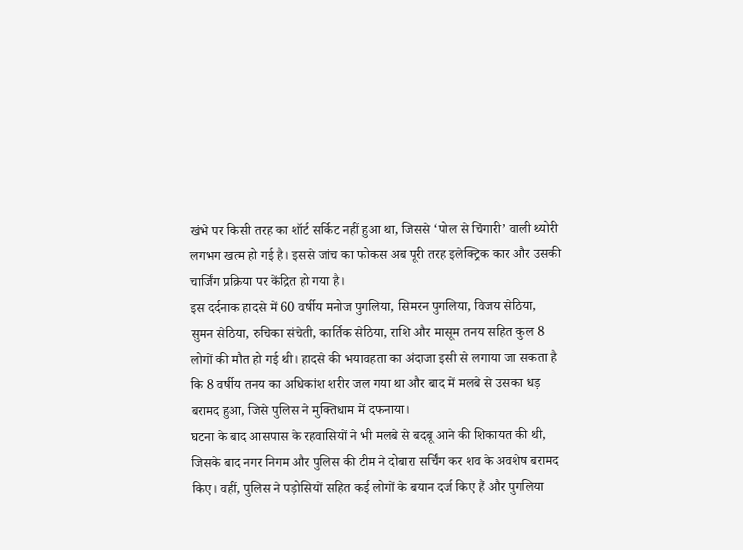खंभे पर किसी तरह का शॉर्ट सर्किट नहीं हुआ था, जिससे ‘पोल से चिंगारी’ वाली थ्योरी लगभग खत्म हो गई है। इससे जांच का फोकस अब पूरी तरह इलेक्ट्रिक कार और उसकी चार्जिंग प्रक्रिया पर केंद्रित हो गया है।
इस दर्दनाक हादसे में 60 वर्षीय मनोज पुगलिया, सिमरन पुगलिया, विजय सेठिया, सुमन सेठिया, रुचिका संचेती, कार्तिक सेठिया, राशि और मासूम तनय सहित कुल 8 लोगों की मौत हो गई थी। हादसे की भयावहता का अंदाजा इसी से लगाया जा सकता है कि 8 वर्षीय तनय का अधिकांश शरीर जल गया था और बाद में मलबे से उसका धड़ बरामद हुआ, जिसे पुलिस ने मुक्तिधाम में दफनाया।
घटना के बाद आसपास के रहवासियों ने भी मलबे से बदबू आने की शिकायत की थी, जिसके बाद नगर निगम और पुलिस की टीम ने दोबारा सर्चिंग कर शव के अवशेष बरामद किए। वहीं, पुलिस ने पड़ोसियों सहित कई लोगों के बयान दर्ज किए हैं और पुगलिया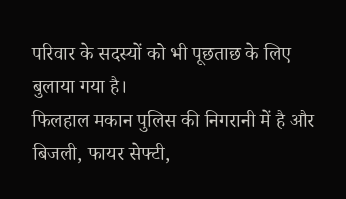परिवार के सदस्यों को भी पूछताछ के लिए बुलाया गया है।
फिलहाल मकान पुलिस की निगरानी में है और बिजली, फायर सेफ्टी,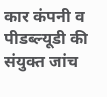कार कंपनी व पीडब्ल्यूडी की संयुक्त जांच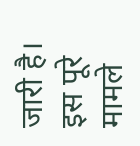जारी है। इस पूरे मामले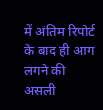में अंतिम रिपोर्ट के बाद ही आग लगने की असली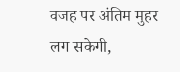वजह पर अंतिम मुहर लग सकेगी,